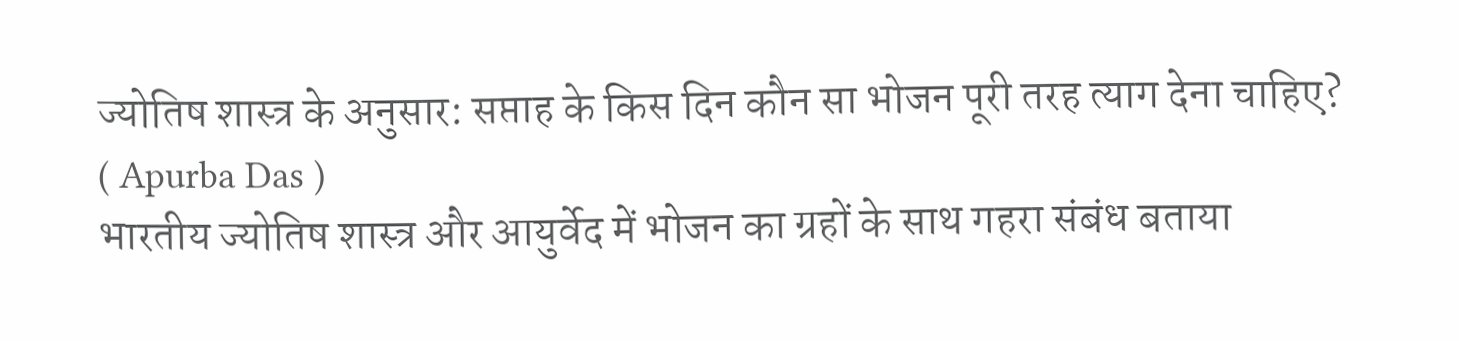ज्योतिष शास्त्र के अनुसार: सप्ताह के किस दिन कौन सा भोजन पूरी तरह त्याग देना चाहिए?
( Apurba Das )
भारतीय ज्योतिष शास्त्र और आयुर्वेद में भोजन का ग्रहों के साथ गहरा संबंध बताया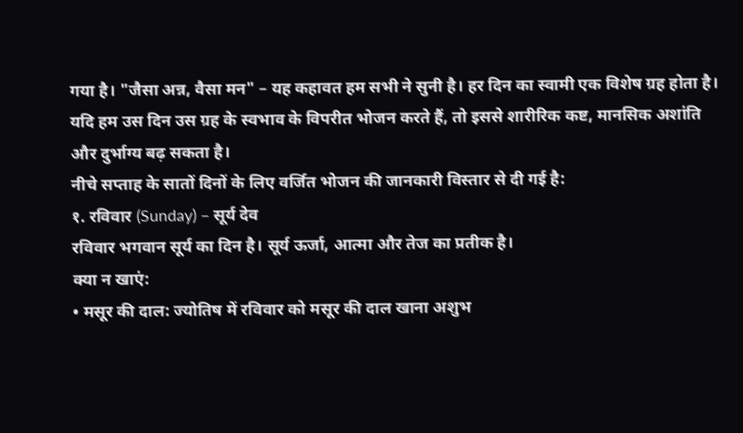गया है। "जैसा अन्न, वैसा मन" – यह कहावत हम सभी ने सुनी है। हर दिन का स्वामी एक विशेष ग्रह होता है। यदि हम उस दिन उस ग्रह के स्वभाव के विपरीत भोजन करते हैं, तो इससे शारीरिक कष्ट, मानसिक अशांति और दुर्भाग्य बढ़ सकता है।
नीचे सप्ताह के सातों दिनों के लिए वर्जित भोजन की जानकारी विस्तार से दी गई है:
१. रविवार (Sunday) – सूर्य देव
रविवार भगवान सूर्य का दिन है। सूर्य ऊर्जा, आत्मा और तेज का प्रतीक है।
क्या न खाएं:
• मसूर की दाल: ज्योतिष में रविवार को मसूर की दाल खाना अशुभ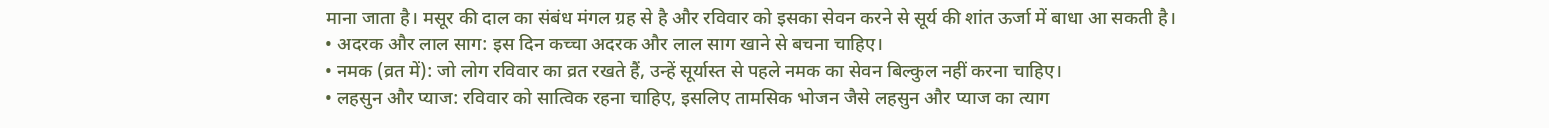माना जाता है। मसूर की दाल का संबंध मंगल ग्रह से है और रविवार को इसका सेवन करने से सूर्य की शांत ऊर्जा में बाधा आ सकती है।
• अदरक और लाल साग: इस दिन कच्चा अदरक और लाल साग खाने से बचना चाहिए।
• नमक (व्रत में): जो लोग रविवार का व्रत रखते हैं, उन्हें सूर्यास्त से पहले नमक का सेवन बिल्कुल नहीं करना चाहिए।
• लहसुन और प्याज: रविवार को सात्विक रहना चाहिए, इसलिए तामसिक भोजन जैसे लहसुन और प्याज का त्याग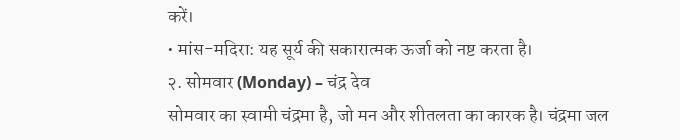करें।
• मांस-मदिरा: यह सूर्य की सकारात्मक ऊर्जा को नष्ट करता है।
२. सोमवार (Monday) – चंद्र देव
सोमवार का स्वामी चंद्रमा है, जो मन और शीतलता का कारक है। चंद्रमा जल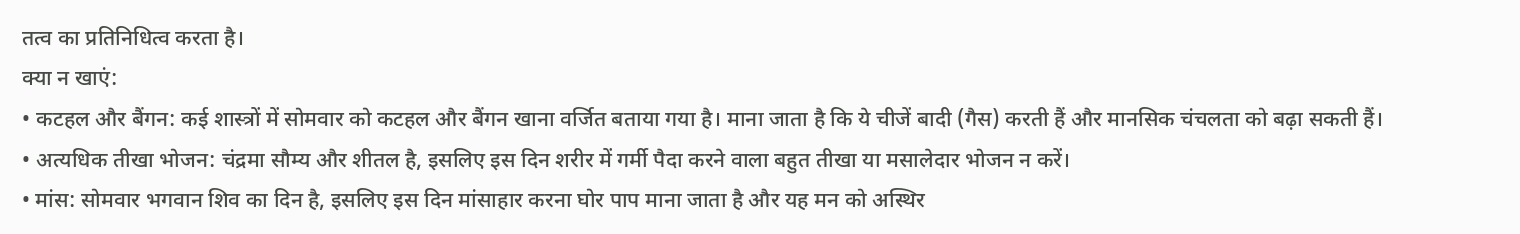तत्व का प्रतिनिधित्व करता है।
क्या न खाएं:
• कटहल और बैंगन: कई शास्त्रों में सोमवार को कटहल और बैंगन खाना वर्जित बताया गया है। माना जाता है कि ये चीजें बादी (गैस) करती हैं और मानसिक चंचलता को बढ़ा सकती हैं।
• अत्यधिक तीखा भोजन: चंद्रमा सौम्य और शीतल है, इसलिए इस दिन शरीर में गर्मी पैदा करने वाला बहुत तीखा या मसालेदार भोजन न करें।
• मांस: सोमवार भगवान शिव का दिन है, इसलिए इस दिन मांसाहार करना घोर पाप माना जाता है और यह मन को अस्थिर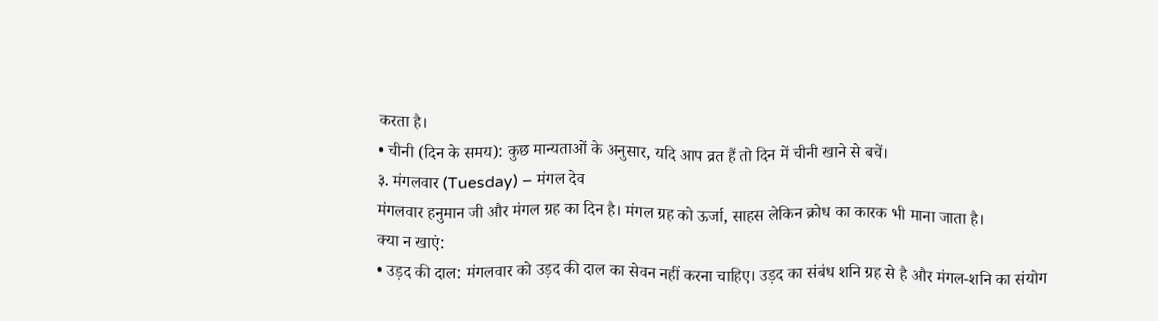करता है।
• चीनी (दिन के समय): कुछ मान्यताओं के अनुसार, यदि आप व्रत हैं तो दिन में चीनी खाने से बचें।
३. मंगलवार (Tuesday) – मंगल देव
मंगलवार हनुमान जी और मंगल ग्रह का दिन है। मंगल ग्रह को ऊर्जा, साहस लेकिन क्रोध का कारक भी माना जाता है।
क्या न खाएं:
• उड़द की दाल: मंगलवार को उड़द की दाल का सेवन नहीं करना चाहिए। उड़द का संबंध शनि ग्रह से है और मंगल-शनि का संयोग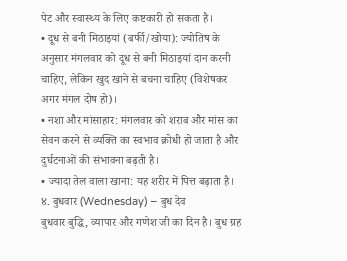पेट और स्वास्थ्य के लिए कष्टकारी हो सकता है।
• दूध से बनी मिठाइयां (बर्फी/खोया): ज्योतिष के अनुसार मंगलवार को दूध से बनी मिठाइयां दान करनी चाहिए, लेकिन खुद खाने से बचना चाहिए (विशेषकर अगर मंगल दोष हो)।
• नशा और मांसाहार: मंगलवार को शराब और मांस का सेवन करने से व्यक्ति का स्वभाव क्रोधी हो जाता है और दुर्घटनाओं की संभावना बढ़ती है।
• ज्यादा तेल वाला खाना: यह शरीर में पित्त बढ़ाता है।
४. बुधवार (Wednesday) – बुध देव
बुधवार बुद्धि, व्यापार और गणेश जी का दिन है। बुध ग्रह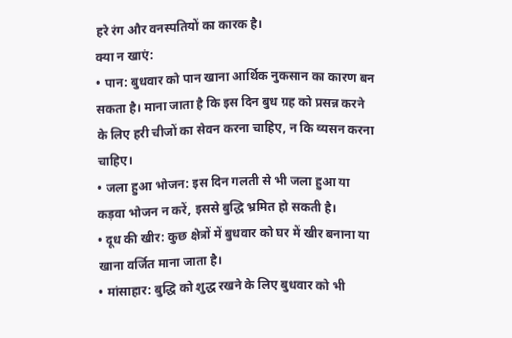हरे रंग और वनस्पतियों का कारक है।
क्या न खाएं:
• पान: बुधवार को पान खाना आर्थिक नुकसान का कारण बन सकता है। माना जाता है कि इस दिन बुध ग्रह को प्रसन्न करने के लिए हरी चीजों का सेवन करना चाहिए, न कि व्यसन करना चाहिए।
• जला हुआ भोजन: इस दिन गलती से भी जला हुआ या कड़वा भोजन न करें, इससे बुद्धि भ्रमित हो सकती है।
• दूध की खीर: कुछ क्षेत्रों में बुधवार को घर में खीर बनाना या खाना वर्जित माना जाता है।
• मांसाहार: बुद्धि को शुद्ध रखने के लिए बुधवार को भी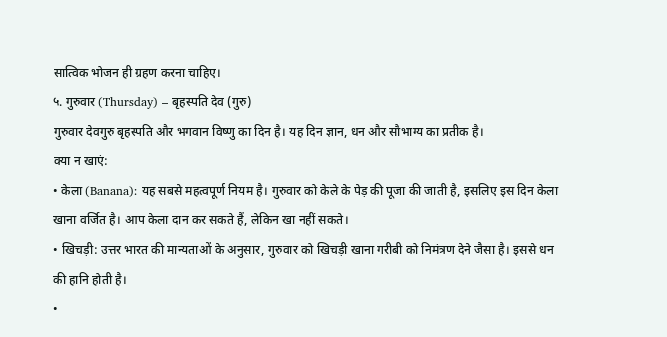सात्विक भोजन ही ग्रहण करना चाहिए।
५. गुरुवार (Thursday) – बृहस्पति देव (गुरु)
गुरुवार देवगुरु बृहस्पति और भगवान विष्णु का दिन है। यह दिन ज्ञान, धन और सौभाग्य का प्रतीक है।
क्या न खाएं:
• केला (Banana): यह सबसे महत्वपूर्ण नियम है। गुरुवार को केले के पेड़ की पूजा की जाती है, इसलिए इस दिन केला खाना वर्जित है। आप केला दान कर सकते हैं, लेकिन खा नहीं सकते।
• खिचड़ी: उत्तर भारत की मान्यताओं के अनुसार, गुरुवार को खिचड़ी खाना गरीबी को निमंत्रण देने जैसा है। इससे धन की हानि होती है।
•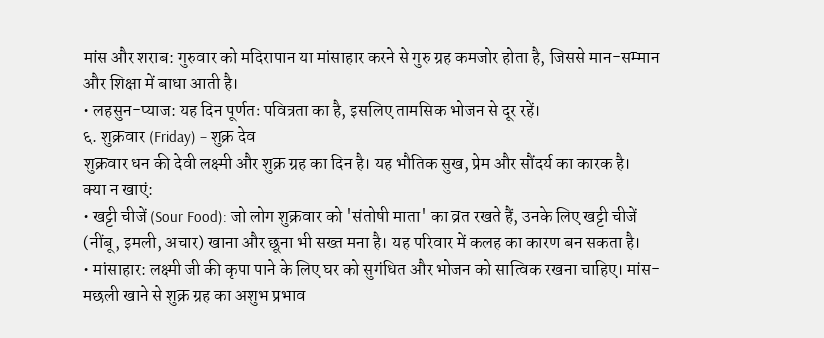मांस और शराब: गुरुवार को मदिरापान या मांसाहार करने से गुरु ग्रह कमजोर होता है, जिससे मान-सम्मान और शिक्षा में बाधा आती है।
• लहसुन-प्याज: यह दिन पूर्णतः पवित्रता का है, इसलिए तामसिक भोजन से दूर रहें।
६. शुक्रवार (Friday) – शुक्र देव
शुक्रवार धन की देवी लक्ष्मी और शुक्र ग्रह का दिन है। यह भौतिक सुख, प्रेम और सौंदर्य का कारक है।
क्या न खाएं:
• खट्टी चीजें (Sour Food): जो लोग शुक्रवार को 'संतोषी माता' का व्रत रखते हैं, उनके लिए खट्टी चीजें (नींबू, इमली, अचार) खाना और छूना भी सख्त मना है। यह परिवार में कलह का कारण बन सकता है।
• मांसाहार: लक्ष्मी जी की कृपा पाने के लिए घर को सुगंधित और भोजन को सात्विक रखना चाहिए। मांस-मछली खाने से शुक्र ग्रह का अशुभ प्रभाव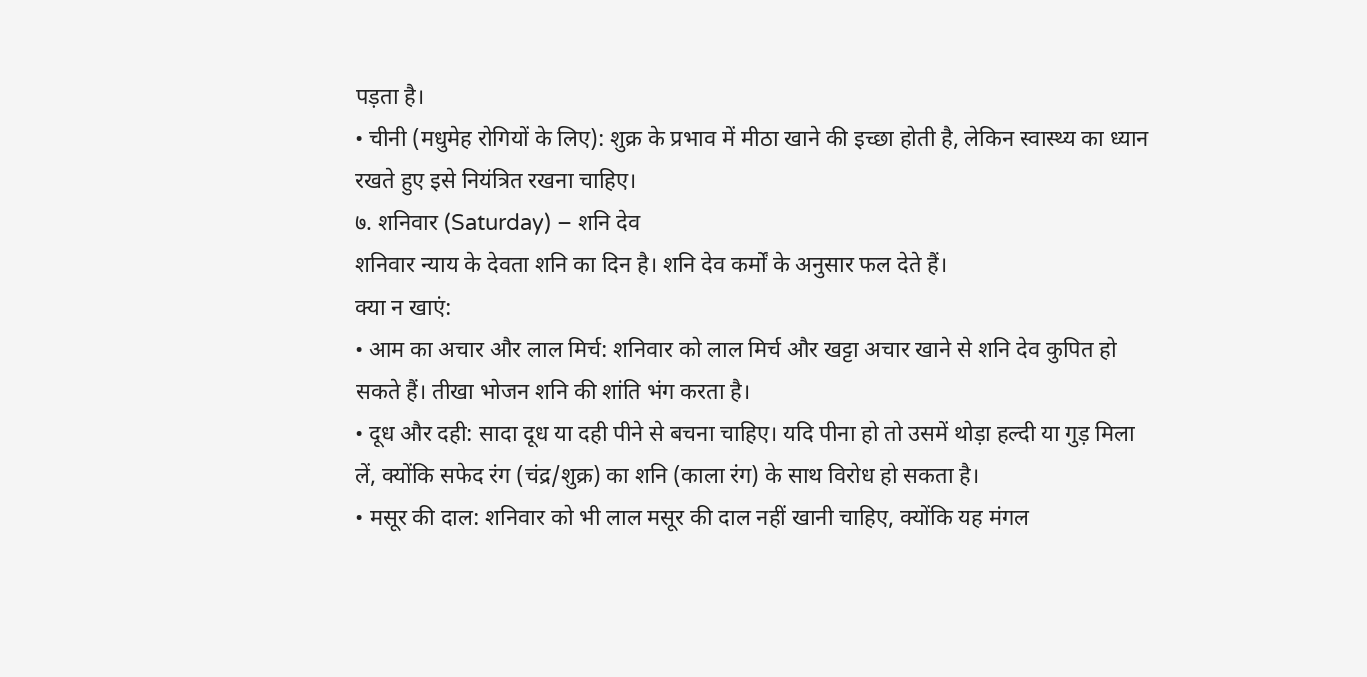पड़ता है।
• चीनी (मधुमेह रोगियों के लिए): शुक्र के प्रभाव में मीठा खाने की इच्छा होती है, लेकिन स्वास्थ्य का ध्यान रखते हुए इसे नियंत्रित रखना चाहिए।
७. शनिवार (Saturday) – शनि देव
शनिवार न्याय के देवता शनि का दिन है। शनि देव कर्मों के अनुसार फल देते हैं।
क्या न खाएं:
• आम का अचार और लाल मिर्च: शनिवार को लाल मिर्च और खट्टा अचार खाने से शनि देव कुपित हो सकते हैं। तीखा भोजन शनि की शांति भंग करता है।
• दूध और दही: सादा दूध या दही पीने से बचना चाहिए। यदि पीना हो तो उसमें थोड़ा हल्दी या गुड़ मिला लें, क्योंकि सफेद रंग (चंद्र/शुक्र) का शनि (काला रंग) के साथ विरोध हो सकता है।
• मसूर की दाल: शनिवार को भी लाल मसूर की दाल नहीं खानी चाहिए, क्योंकि यह मंगल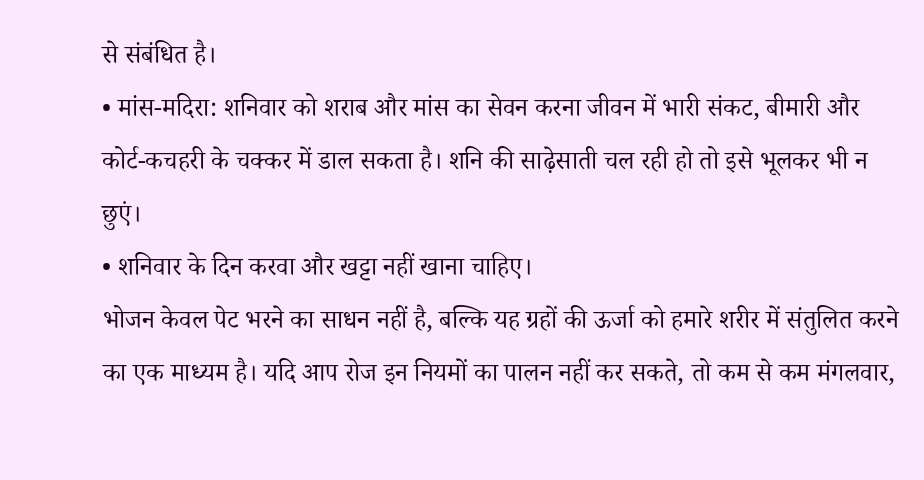से संबंधित है।
• मांस-मदिरा: शनिवार को शराब और मांस का सेवन करना जीवन में भारी संकट, बीमारी और कोर्ट-कचहरी के चक्कर में डाल सकता है। शनि की साढ़ेसाती चल रही हो तो इसे भूलकर भी न छुएं।
• शनिवार के दिन करवा और खट्टा नहीं खाना चाहिए।
भोजन केवल पेट भरने का साधन नहीं है, बल्कि यह ग्रहों की ऊर्जा को हमारे शरीर में संतुलित करने का एक माध्यम है। यदि आप रोज इन नियमों का पालन नहीं कर सकते, तो कम से कम मंगलवार,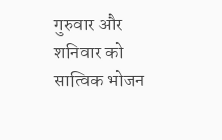गुरुवार और शनिवार को सात्विक भोजन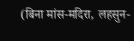(बिना मांस-मदिरा, लहसुन-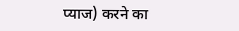प्याज) करने का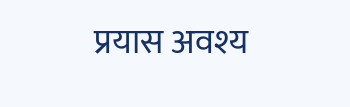प्रयास अवश्य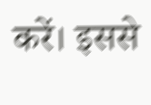करें। इससे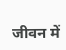जीवन में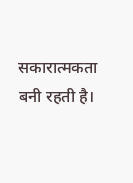सकारात्मकता बनी रहती है।